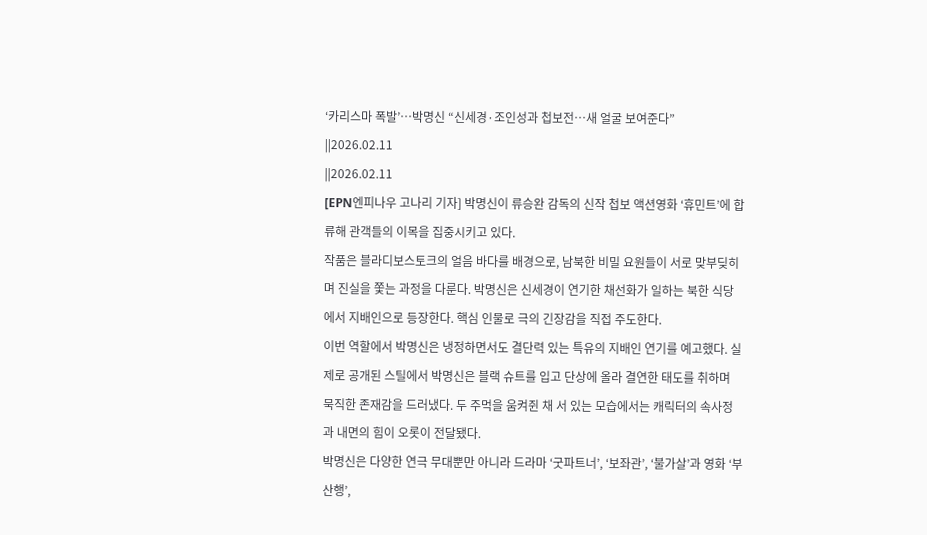‘카리스마 폭발’…박명신 “신세경·조인성과 첩보전…새 얼굴 보여준다”
||2026.02.11
||2026.02.11
[EPN엔피나우 고나리 기자] 박명신이 류승완 감독의 신작 첩보 액션영화 ‘휴민트’에 합류해 관객들의 이목을 집중시키고 있다.
작품은 블라디보스토크의 얼음 바다를 배경으로, 남북한 비밀 요원들이 서로 맞부딪히며 진실을 쫓는 과정을 다룬다. 박명신은 신세경이 연기한 채선화가 일하는 북한 식당에서 지배인으로 등장한다. 핵심 인물로 극의 긴장감을 직접 주도한다.
이번 역할에서 박명신은 냉정하면서도 결단력 있는 특유의 지배인 연기를 예고했다. 실제로 공개된 스틸에서 박명신은 블랙 슈트를 입고 단상에 올라 결연한 태도를 취하며 묵직한 존재감을 드러냈다. 두 주먹을 움켜쥔 채 서 있는 모습에서는 캐릭터의 속사정과 내면의 힘이 오롯이 전달됐다.
박명신은 다양한 연극 무대뿐만 아니라 드라마 ‘굿파트너’, ‘보좌관’, ‘불가살’과 영화 ‘부산행’,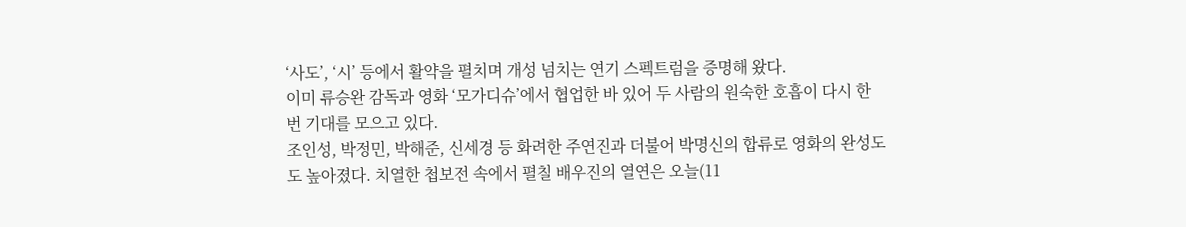‘사도’, ‘시’ 등에서 활약을 펼치며 개성 넘치는 연기 스펙트럼을 증명해 왔다.
이미 류승완 감독과 영화 ‘모가디슈’에서 협업한 바 있어 두 사람의 원숙한 호흡이 다시 한 번 기대를 모으고 있다.
조인성, 박정민, 박해준, 신세경 등 화려한 주연진과 더불어 박명신의 합류로 영화의 완성도도 높아졌다. 치열한 첩보전 속에서 펼칠 배우진의 열연은 오늘(11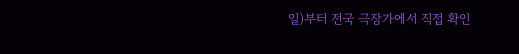일)부터 전국 극장가에서 직접 확인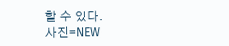할 수 있다.
사진=NEW